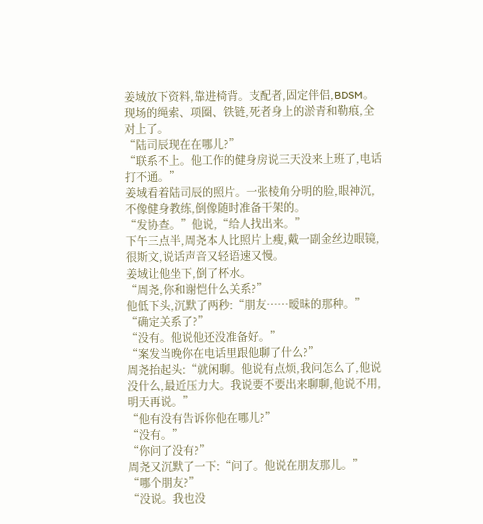姜域放下资料,靠进椅背。支配者,固定伴侣,BDSM。现场的绳索、项圈、铁链,死者身上的淤青和勒痕,全对上了。
“陆司辰现在在哪儿?”
“联系不上。他工作的健身房说三天没来上班了,电话打不通。”
姜域看着陆司辰的照片。一张棱角分明的脸,眼神沉,不像健身教练,倒像随时准备干架的。
“发协查。”他说,“给人找出来。”
下午三点半,周尧本人比照片上瘦,戴一副金丝边眼镜,很斯文,说话声音又轻语速又慢。
姜域让他坐下,倒了杯水。
“周尧,你和谢恺什么关系?”
他低下头,沉默了两秒:“朋友……暧昧的那种。”
“确定关系了?”
“没有。他说他还没准备好。”
“案发当晚你在电话里跟他聊了什么?”
周尧抬起头:“就闲聊。他说有点烦,我问怎么了,他说没什么,最近压力大。我说要不要出来聊聊,他说不用,明天再说。”
“他有没有告诉你他在哪儿?”
“没有。”
“你问了没有?”
周尧又沉默了一下:“问了。他说在朋友那儿。”
“哪个朋友?”
“没说。我也没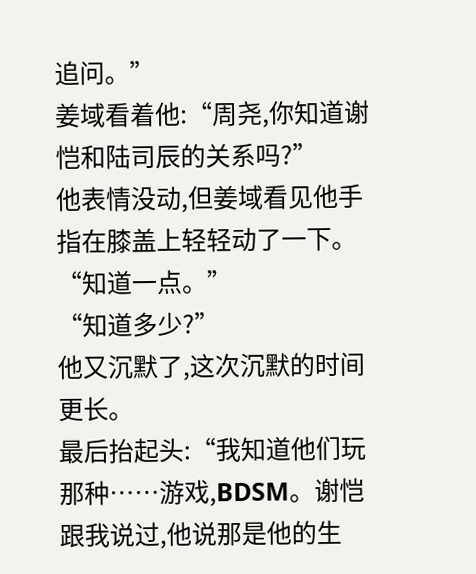追问。”
姜域看着他:“周尧,你知道谢恺和陆司辰的关系吗?”
他表情没动,但姜域看见他手指在膝盖上轻轻动了一下。
“知道一点。”
“知道多少?”
他又沉默了,这次沉默的时间更长。
最后抬起头:“我知道他们玩那种……游戏,BDSM。谢恺跟我说过,他说那是他的生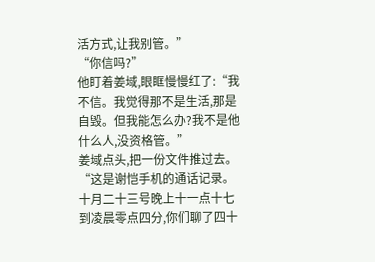活方式,让我别管。”
“你信吗?”
他盯着姜域,眼眶慢慢红了:“我不信。我觉得那不是生活,那是自毁。但我能怎么办?我不是他什么人,没资格管。”
姜域点头,把一份文件推过去。
“这是谢恺手机的通话记录。十月二十三号晚上十一点十七到凌晨零点四分,你们聊了四十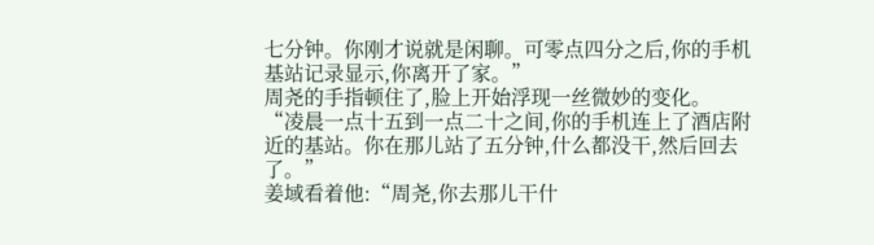七分钟。你刚才说就是闲聊。可零点四分之后,你的手机基站记录显示,你离开了家。”
周尧的手指顿住了,脸上开始浮现一丝微妙的变化。
“凌晨一点十五到一点二十之间,你的手机连上了酒店附近的基站。你在那儿站了五分钟,什么都没干,然后回去了。”
姜域看着他:“周尧,你去那儿干什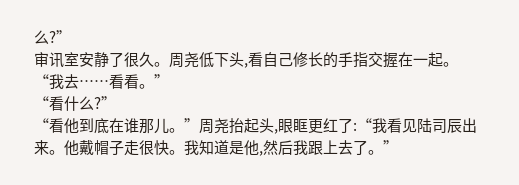么?”
审讯室安静了很久。周尧低下头,看自己修长的手指交握在一起。
“我去……看看。”
“看什么?”
“看他到底在谁那儿。”周尧抬起头,眼眶更红了:“我看见陆司辰出来。他戴帽子走很快。我知道是他,然后我跟上去了。”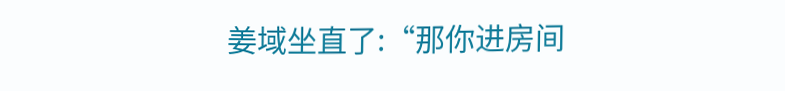姜域坐直了:“那你进房间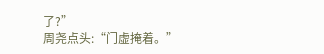了?”
周尧点头:“门虚掩着。”